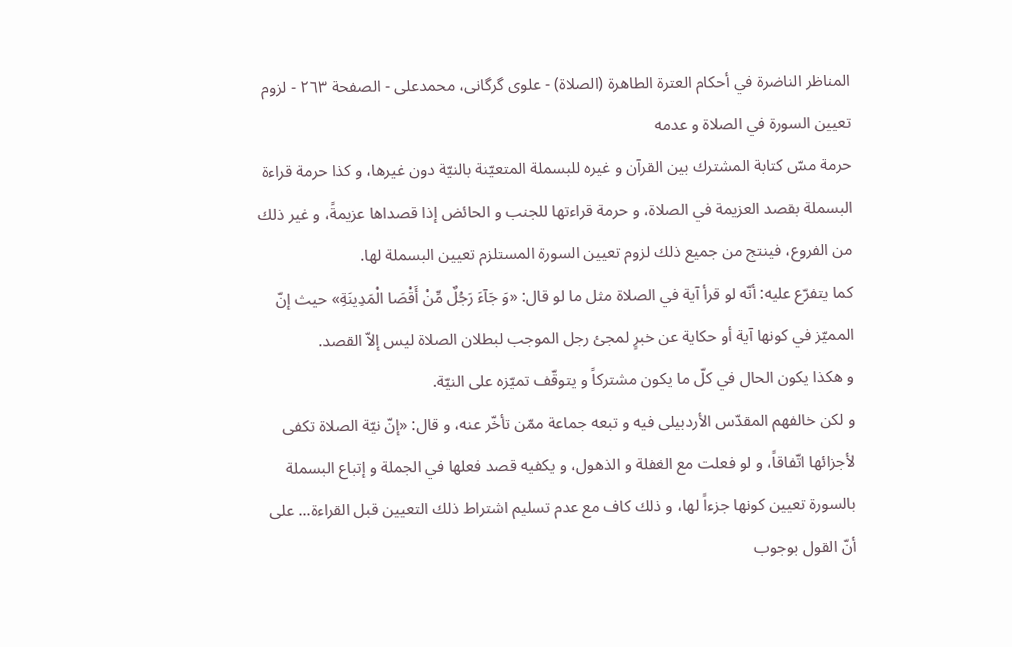المناظر الناضرة في أحکام العترة الطاهرة (الصلاة) - علوی گرگانی، محمدعلی - الصفحة ٢٦٣ - لزوم تعيين السورة في الصلاة و عدمه
حرمة مسّ كتابة المشترك بين القرآن و غيره للبسملة المتعيّنة بالنيّة دون غيرها، و كذا حرمة قراءة البسملة بقصد العزيمة في الصلاة، و حرمة قراءتها للجنب و الحائض إذا قصداها عزيمةً، و غير ذلك من الفروع، فينتج من جميع ذلك لزوم تعيين السورة المستلزم تعيين البسملة لها.
كما يتفرّع عليه: أنّه لو قرأ آية في الصلاة مثل ما لو قال: «وَ جَآءَ رَجُلٌ مِّنْ أَقْصَا الْمَدِينَةِ» حيث إنّ المميّز في كونها آية أو حكاية عن خبرٍ لمجئ رجل الموجب لبطلان الصلاة ليس إلاّ القصد.
و هكذا يكون الحال في كلّ ما يكون مشتركاً و يتوقّف تميّزه على النيّة.
و لكن خالفهم المقدّس الأردبيلى فيه و تبعه جماعة ممّن تأخّر عنه، و قال: «إنّ نيّة الصلاة تكفى لأجزائها اتّفاقاً، و لو فعلت مع الغفلة و الذهول، و يكفيه قصد فعلها في الجملة و إتباع البسملة بالسورة تعيين كونها جزءاً لها، و ذلك كاف مع عدم تسليم اشتراط ذلك التعيين قبل القراءة... على أنّ القول بوجوب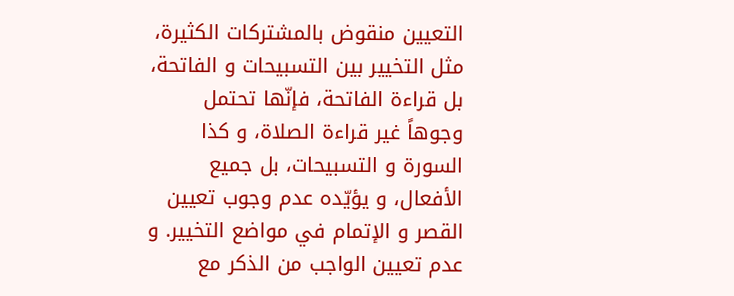التعيين منقوض بالمشتركات الكثيرة، مثل التخيير بين التسبيحات و الفاتحة، بل قراءة الفاتحة، فإنّها تحتمل وجوهاً غير قراءة الصلاة، و كذا السورة و التسبيحات، بل جميع الأفعال، و يؤيّده عدم وجوب تعيين القصر و الإتمام في مواضع التخيير. و عدم تعيين الواجب من الذكر مع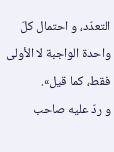التعدّد، و احتمال كلّ واحدة الواجبة لا الأولى فقط، كما قيل».
و ردّ عليه صاحب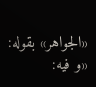«الجواهر» بقوله: «و فيه: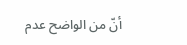أنّ من الواضح عدم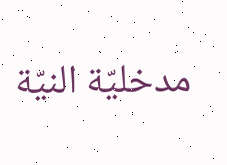مدخليّة النيّة